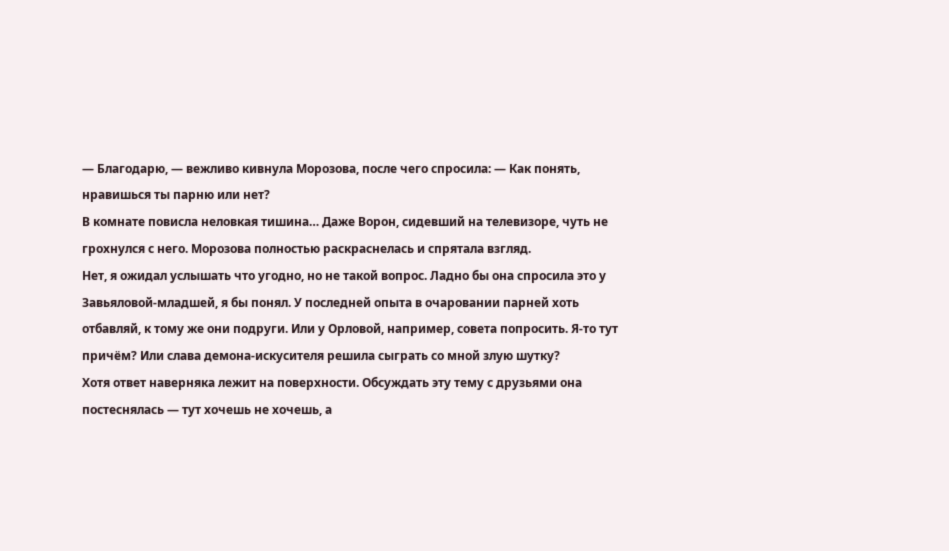— Благодарю, — вежливо кивнула Морозова, после чего спросила: — Как понять, нравишься ты парню или нет?
В комнате повисла неловкая тишина… Даже Ворон, сидевший на телевизоре, чуть не грохнулся с него. Морозова полностью раскраснелась и спрятала взгляд.
Нет, я ожидал услышать что угодно, но не такой вопрос. Ладно бы она спросила это у Завьяловой-младшей, я бы понял. У последней опыта в очаровании парней хоть отбавляй, к тому же они подруги. Или у Орловой, например, совета попросить. Я-то тут причём? Или слава демона-искусителя решила сыграть со мной злую шутку?
Хотя ответ наверняка лежит на поверхности. Обсуждать эту тему с друзьями она постеснялась — тут хочешь не хочешь, а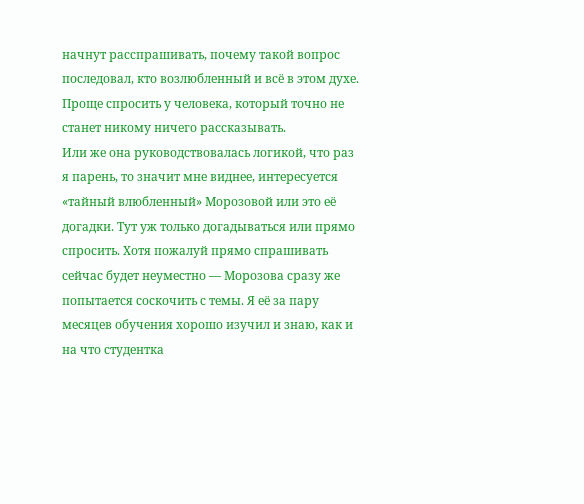начнут расспрашивать, почему такой вопрос последовал, кто возлюбленный и всё в этом духе. Проще спросить у человека, который точно не станет никому ничего рассказывать.
Или же она руководствовалась логикой, что раз я парень, то значит мне виднее, интересуется «тайный влюбленный» Морозовой или это её догадки. Тут уж только догадываться или прямо спросить. Хотя пожалуй прямо спрашивать сейчас будет неуместно — Морозова сразу же попытается соскочить с темы. Я её за пару месяцев обучения хорошо изучил и знаю, как и на что студентка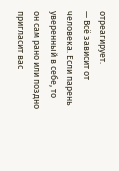отреагирует.
— Всё зависит от человека. Если парень уверенный в себе, то он сам рано или поздно пригласит вас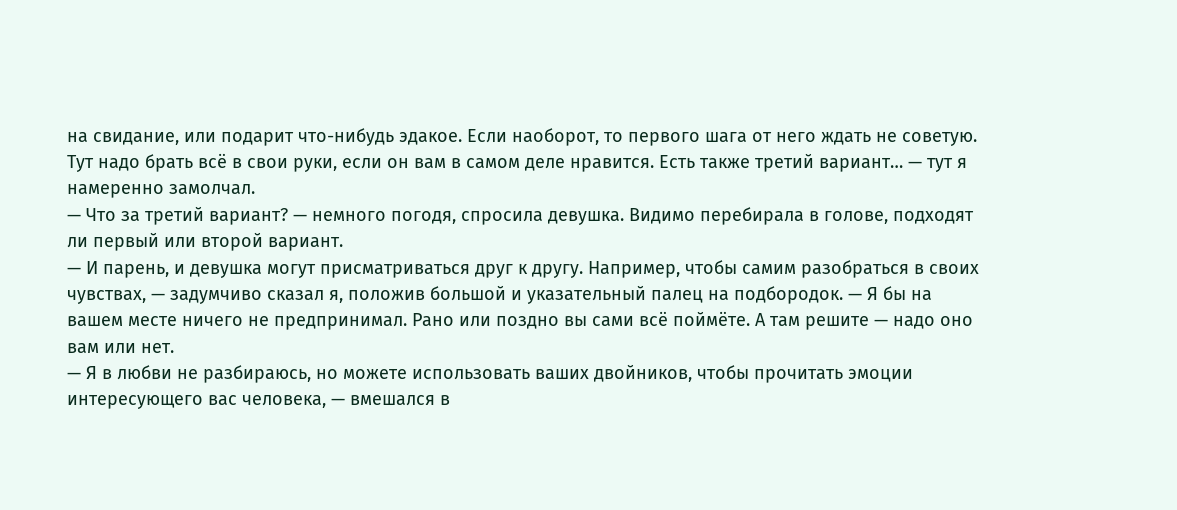на свидание, или подарит что-нибудь эдакое. Если наоборот, то первого шага от него ждать не советую. Тут надо брать всё в свои руки, если он вам в самом деле нравится. Есть также третий вариант… — тут я намеренно замолчал.
— Что за третий вариант? — немного погодя, спросила девушка. Видимо перебирала в голове, подходят ли первый или второй вариант.
— И парень, и девушка могут присматриваться друг к другу. Например, чтобы самим разобраться в своих чувствах, — задумчиво сказал я, положив большой и указательный палец на подбородок. — Я бы на вашем месте ничего не предпринимал. Рано или поздно вы сами всё поймёте. А там решите — надо оно вам или нет.
— Я в любви не разбираюсь, но можете использовать ваших двойников, чтобы прочитать эмоции интересующего вас человека, — вмешался в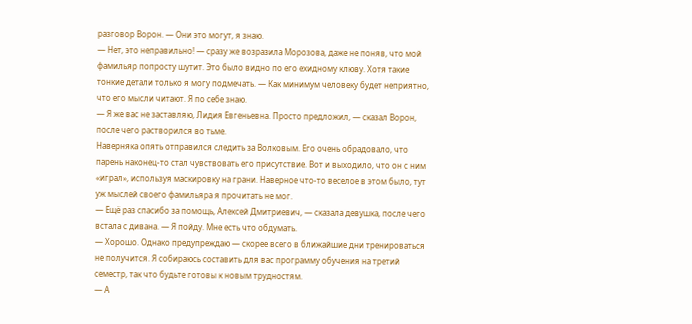разговор Ворон. — Они это могут, я знаю.
— Нет, это неправильно! — сразу же возразила Морозова, даже не поняв, что мой фамильяр попросту шутит. Это было видно по его ехидному клюву. Хотя такие тонкие детали только я могу подмечать. — Как минимум человеку будет неприятно, что его мысли читают. Я по себе знаю.
— Я же вас не заставляю, Лидия Евгеньевна. Просто предложил, — сказал Ворон, после чего растворился во тьме.
Наверняка опять отправился следить за Волковым. Его очень обрадовало, что парень наконец-то стал чувствовать его присутствие. Вот и выходило, что он с ним «играл», используя маскировку на грани. Наверное что-то веселое в этом было, тут уж мыслей своего фамильяра я прочитать не мог.
— Ещё раз спасибо за помощь, Алексей Дмитриевич, — сказала девушка, после чего встала с дивана. — Я пойду. Мне есть что обдумать.
— Хорошо. Однако предупреждаю — скорее всего в ближайшие дни тренироваться не получится. Я собираюсь составить для вас программу обучения на третий семестр, так что будьте готовы к новым трудностям.
— А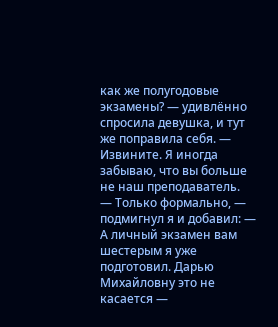как же полугодовые экзамены? — удивлённо спросила девушка, и тут же поправила себя. — Извините. Я иногда забываю, что вы больше не наш преподаватель.
— Только формально, — подмигнул я и добавил: — А личный экзамен вам шестерым я уже подготовил. Дарью Михайловну это не касается —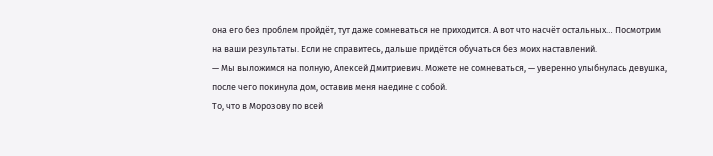она его без проблем пройдёт, тут даже сомневаться не приходится. А вот что насчёт остальных… Посмотрим на ваши результаты. Если не справитесь, дальше придётся обучаться без моих наставлений.
— Мы выложимся на полную, Алексей Дмитриевич. Можете не сомневаться, — уверенно улыбнулась девушка, после чего покинула дом, оставив меня наедине с собой.
То, что в Морозову по всей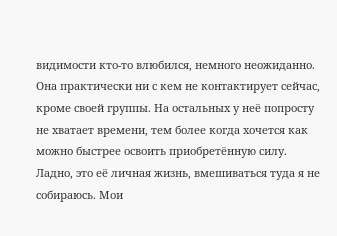видимости кто-то влюбился, немного неожиданно. Она практически ни с кем не контактирует сейчас, кроме своей группы. На остальных у неё попросту не хватает времени, тем более когда хочется как можно быстрее освоить приобретённую силу.
Ладно, это её личная жизнь, вмешиваться туда я не собираюсь. Мои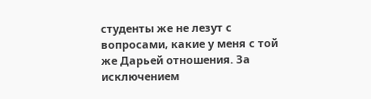студенты же не лезут с вопросами, какие у меня с той же Дарьей отношения. За исключением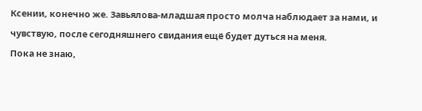Ксении, конечно же. Завьялова-младшая просто молча наблюдает за нами, и чувствую, после сегодняшнего свидания ещё будет дуться на меня.
Пока не знаю,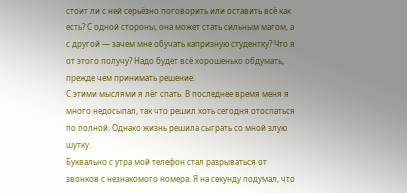стоит ли с ней серьёзно поговорить или оставить всё как есть? С одной стороны, она может стать сильным магом, а с другой — зачем мне обучать капризную студентку? Что я от этого получу? Надо будет всё хорошенько обдумать, прежде чем принимать решение.
С этими мыслями я лёг спать. В последнее время меня я много недосыпал, так что решил хоть сегодня отоспаться по полной. Однако жизнь решила сыграть со мной злую шутку.
Буквально с утра мой телефон стал разрываться от звонков с незнакомого номера. Я на секунду подумал, что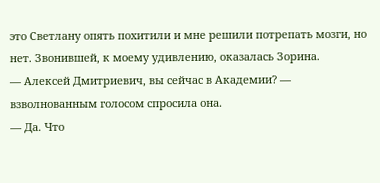это Светлану опять похитили и мне решили потрепать мозги, но нет. Звонившей, к моему удивлению, оказалась Зорина.
— Алексей Дмитриевич, вы сейчас в Академии? — взволнованным голосом спросила она.
— Да. Что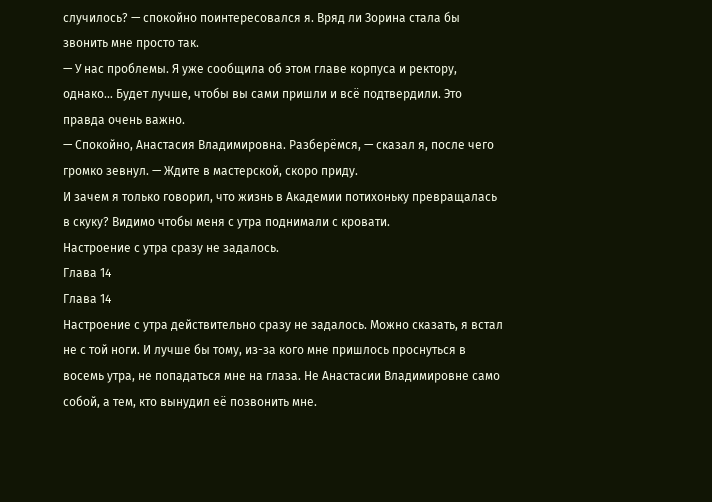случилось? — спокойно поинтересовался я. Вряд ли Зорина стала бы звонить мне просто так.
— У нас проблемы. Я уже сообщила об этом главе корпуса и ректору, однако… Будет лучше, чтобы вы сами пришли и всё подтвердили. Это правда очень важно.
— Спокойно, Анастасия Владимировна. Разберёмся, — сказал я, после чего громко зевнул. — Ждите в мастерской, скоро приду.
И зачем я только говорил, что жизнь в Академии потихоньку превращалась в скуку? Видимо чтобы меня с утра поднимали с кровати.
Настроение с утра сразу не задалось.
Глава 14
Глава 14
Настроение с утра действительно сразу не задалось. Можно сказать, я встал не с той ноги. И лучше бы тому, из-за кого мне пришлось проснуться в восемь утра, не попадаться мне на глаза. Не Анастасии Владимировне само собой, а тем, кто вынудил её позвонить мне.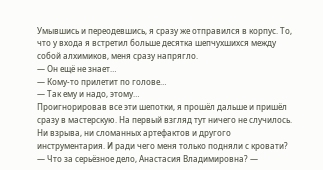Умывшись и переодевшись, я сразу же отправился в корпус. То, что у входа я встретил больше десятка шепчухшихся между собой алхимиков, меня сразу напрягло.
— Он ещё не знает…
— Кому-то прилетит по голове…
— Так ему и надо, этому…
Проигнорировав все эти шепотки, я прошёл дальше и пришёл сразу в мастерскую. На первый взгляд тут ничего не случилось. Ни взрыва, ни сломанных артефактов и другого инструментария. И ради чего меня только подняли с кровати?
— Что за серьёзное дело, Анастасия Владимировна? —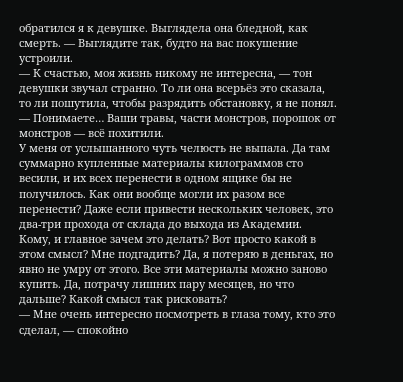обратился я к девушке. Выглядела она бледной, как смерть. — Выглядите так, будто на вас покушение устроили.
— К счастью, моя жизнь никому не интересна, — тон девушки звучал странно. То ли она всерьёз это сказала, то ли пошутила, чтобы разрядить обстановку, я не понял. — Понимаете… Ваши травы, части монстров, порошок от монстров — всё похитили.
У меня от услышанного чуть челюсть не выпала. Да там суммарно купленные материалы килограммов сто весили, и их всех перенести в одном ящике бы не получилось. Как они вообще могли их разом все перенести? Даже если привести нескольких человек, это два-три прохода от склада до выхода из Академии.
Кому, и главное зачем это делать? Вот просто какой в этом смысл? Мне подгадить? Да, я потеряю в деньгах, но явно не умру от этого. Все эти материалы можно заново купить. Да, потрачу лишних пару месяцев, но что дальше? Какой смысл так рисковать?
— Мне очень интересно посмотреть в глаза тому, кто это сделал, — спокойно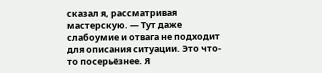сказал я, рассматривая мастерскую. — Тут даже слабоумие и отвага не подходит для описания ситуации. Это что-то посерьёзнее. Я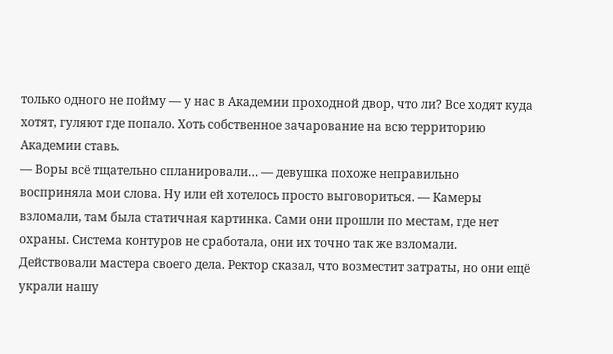только одного не пойму — у нас в Академии проходной двор, что ли? Все ходят куда хотят, гуляют где попало. Хоть собственное зачарование на всю территорию Академии ставь.
— Воры всё тщательно спланировали… — девушка похоже неправильно восприняла мои слова. Ну или ей хотелось просто выговориться. — Камеры взломали, там была статичная картинка. Сами они прошли по местам, где нет охраны. Система контуров не сработала, они их точно так же взломали. Действовали мастера своего дела. Ректор сказал, что возместит затраты, но они ещё украли нашу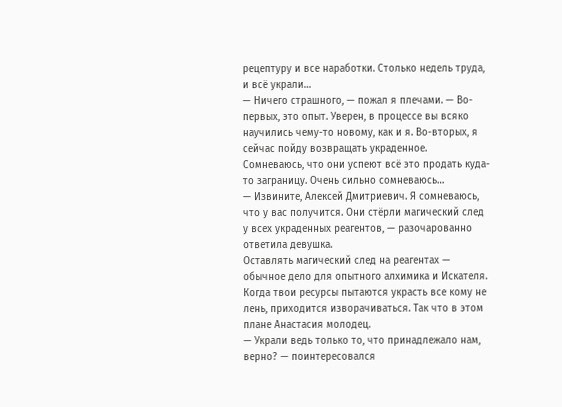рецептуру и все наработки. Столько недель труда, и всё украли…
— Ничего страшного, — пожал я плечами. — Во-первых, это опыт. Уверен, в процессе вы всяко научились чему-то новому, как и я. Во-вторых, я сейчас пойду возвращать украденное. Сомневаюсь, что они успеют всё это продать куда-то заграницу. Очень сильно сомневаюсь…
— Извините, Алексей Дмитриевич. Я сомневаюсь, что у вас получится. Они стёрли магический след у всех украденных реагентов, — разочарованно ответила девушка.
Оставлять магический след на реагентах — обычное дело для опытного алхимика и Искателя. Когда твои ресурсы пытаются украсть все кому не лень, приходится изворачиваться. Так что в этом плане Анастасия молодец.
— Украли ведь только то, что принадлежало нам, верно? — поинтересовался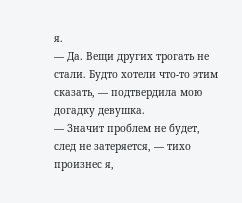я.
— Да. Вещи других трогать не стали. Будто хотели что-то этим сказать, — подтвердила мою догадку девушка.
— Значит проблем не будет, след не затеряется, — тихо произнес я,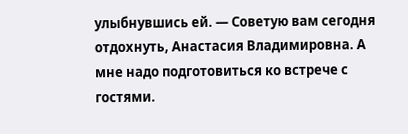улыбнувшись ей. — Советую вам сегодня отдохнуть, Анастасия Владимировна. А мне надо подготовиться ко встрече с гостями.